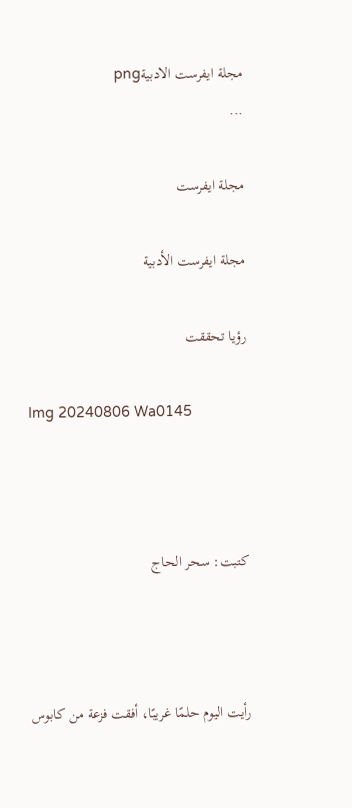مجلة ايفرست الادبيةpng
...

مجلة ايفرست

مجلة ايفرست الأدبية

رؤيا تحققت

Img 20240806 Wa0145



كتبت: سحر الحاج



رأيت اليوم حلمًا غريبًا، أفقت فزعة من كابوس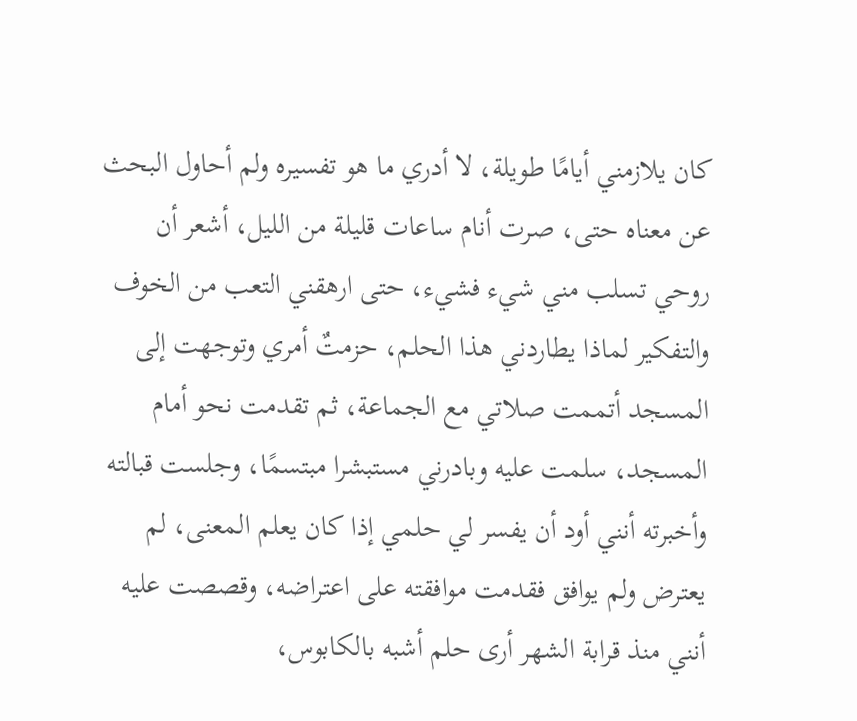كان يلازمني أيامًا طويلة، لا أدري ما هو تفسيره ولم أحاول البحث عن معناه حتى، صرت أنام ساعات قليلة من الليل، أشعر أن روحي تسلب مني شيء فشيء، حتى ارهقني التعب من الخوف والتفكير لماذا يطاردني هذا الحلم، حزمتٌ أمري وتوجهت إلى المسجد أتممت صلاتي مع الجماعة، ثم تقدمت نحو أمام المسجد، سلمت عليه وبادرني مستبشرا مبتسمًا، وجلست قبالته وأخبرته أنني أود أن يفسر لي حلمي إذا كان يعلم المعنى، لم يعترض ولم يوافق فقدمت موافقته على اعتراضه، وقصصت عليه أنني منذ قرابة الشهر أرى حلم أشبه بالكابوس،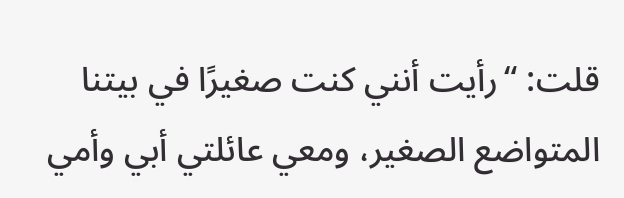قلت: “رأيت أنني كنت صغيرًا في بيتنا المتواضع الصغير، ومعي عائلتي أبي وأمي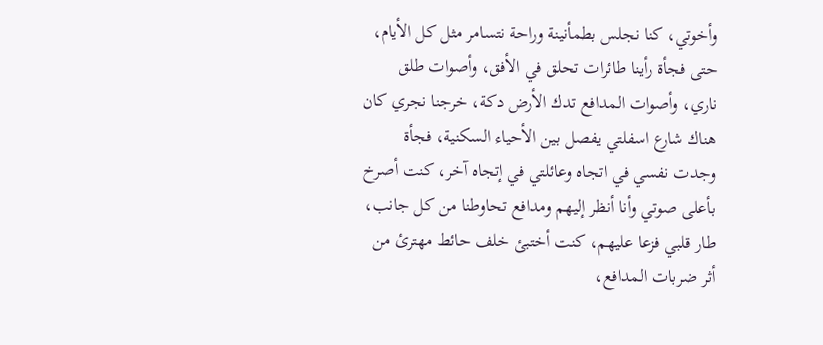وأخوتي، كنا نجلس بطمأنينة وراحة نتسامر مثل كل الأيام، حتى فجأة رأينا طائرات تحلق في الأفق، وأصوات طلق ناري، وأصوات المدافع تدك الأرض دكة، خرجنا نجري كان هناك شارع اسفلتي يفصل بين الأحياء السكنية، فجأة وجدت نفسي في اتجاه وعائلتي في إتجاه آخر، كنت أصرخ بأعلى صوتي وأنا أنظر إليهم ومدافع تحاوطنا من كل جانب، طار قلبي فزعا عليهم، كنت أختبئ خلف حائط مهترئ من أثر ضربات المدافع،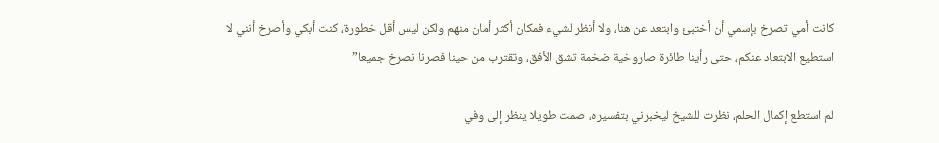كانت أمي تصرخ بإسمي أن أختبئ وابتعد عن هنا، ولا أنظر لشيء فمكان أكثر أمان منهم ولكن ليس أقل خطورة، كنت أبكي وأصرخ أنني لا استطيع الابتعاد عنكم، حتى رأينا طائرة صاروخية ضخمة تشق الأفق، وتقترب من حينا فصرنا نصرخ جميعا”

لم استطع إكمال الحلم، نظرت للشيخ ليخبرني بتفسيره، صمت طويلا ينظر إلى وفي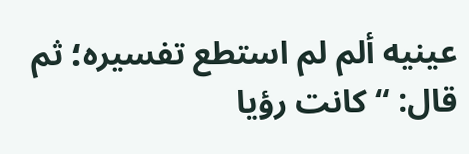عينيه ألم لم استطع تفسيره؛ ثم قال: “كانت رؤيا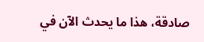صادقة، هذا ما يحدث الآن في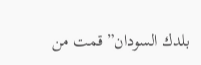بلدك السودان” قمت من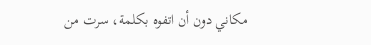مكاني دون أن اتفوه بكلمة، سرت من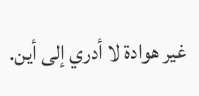غير هوادة لا أدري إلى أين.